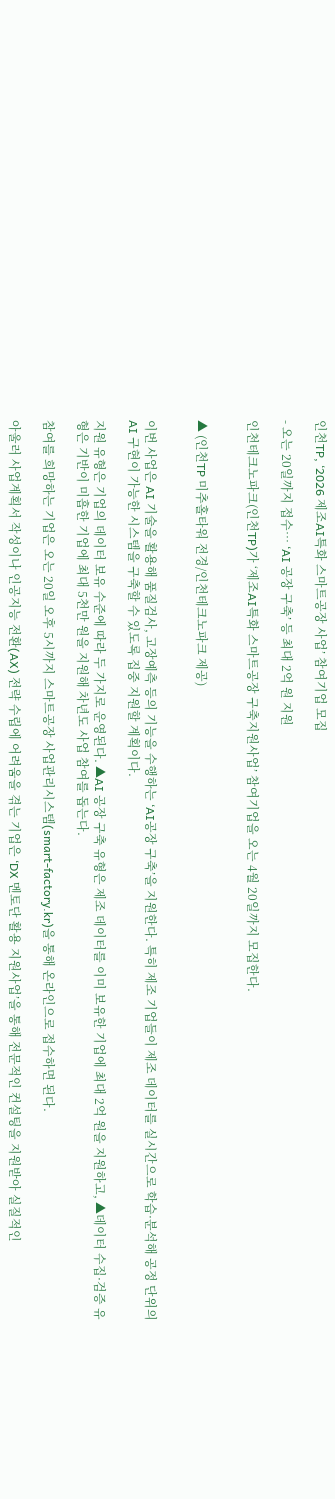인천TP, ‘2026 제조AI특화 스마트공장 사업’ 참여기업 모집

- 오는 20일까지 접수… ‘AI 공장 구축’ 등 최대 2억 원 지원

인천테크노파크(인천TP)가 ‘제조AI특화 스마트공장 구축지원사업’ 참여기업을 오는 4월 20일까지 모집한다.


▲ (인천TP 미추홀타워 전경/인천테크노파크 제공)


이번 사업은 AI 기술을 활용해 품질검사, 고장예측 등의 기능을 수행하는 ‘AI공장 구축’을 지원한다. 특히 제조 기업들이 제조 데이터를 실시간으로 학습·분석해 공정 단위의 AI 구현이 가능한 시스템을 구축할 수 있도록 집중 지원할 계획이다.

지원 유형은 기업의 데이터 보유 수준에 따라 두 가지로 운영된다. ▲AI 공장 구축 유형은 제조 데이터를 이미 보유한 기업에 최대 2억 원을 지원하고, ▲데이터 수집·검증 유형은 기반이 미흡한 기업에 최대 5천만 원을 지원해 차년도 사업 참여를 돕는다.

참여를 희망하는 기업은 오는 20일 오후 5시까지 스마트공장 사업관리시스템(smart-factory.kr)을 통해 온라인으로 접수하면 된다.

아울러 사업계획서 작성이나 인공지능 전환(AX) 전략 수립에 어려움을 겪는 기업은 ‘DX 멘토단 활용 지원사업’을 통해 전문적인 컨설팅을 지원받아 실질적인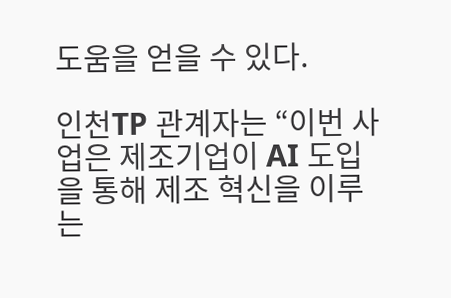도움을 얻을 수 있다.

인천TP 관계자는 “이번 사업은 제조기업이 AI 도입을 통해 제조 혁신을 이루는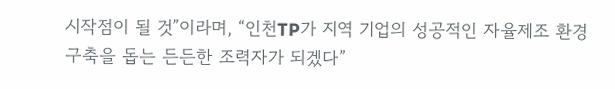시작점이 될 것”이라며, “인천TP가 지역 기업의 성공적인 자율제조 환경 구축을 돕는 든든한 조력자가 되겠다”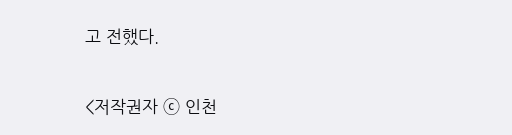고 전했다.

<저작권자 ⓒ 인천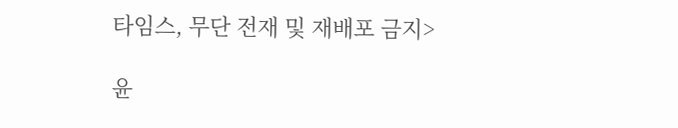타임스, 무단 전재 및 재배포 금지>

윤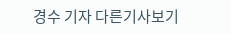경수 기자 다른기사보기